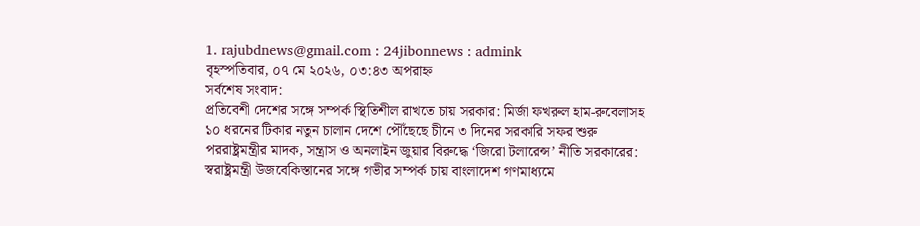1. rajubdnews@gmail.com : 24jibonnews : admink
বৃহস্পতিবার, ০৭ মে ২০২৬, ০৩:৪৩ অপরাহ্ন
সর্বশেষ সংবাদ:
প্রতিবেশী দেশের সঙ্গে সম্পর্ক স্থিতিশীল রাখতে চায় সরকার: মির্জা ফখরুল হাম-রুবেলাসহ ১০ ধরনের টিকার নতুন চালান দেশে পৌঁছেছে চীনে ৩ দিনের সরকারি সফর শুরু পররাষ্ট্রমন্ত্রীর মাদক, সন্ত্রাস ও অনলাইন জুয়ার বিরুদ্ধে ‘জিরো টলারেন্স’ নীতি সরকারের: স্বরাষ্ট্রমন্ত্রী উজবেকিস্তানের সঙ্গে গভীর সম্পর্ক চায় বাংলাদেশ গণমাধ্যমে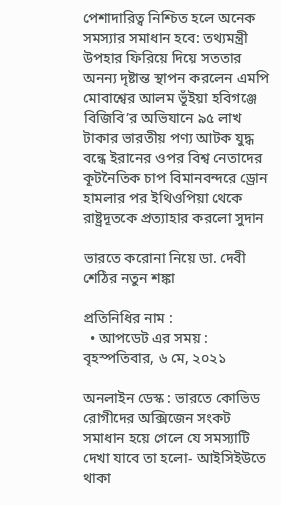পেশাদারিত্ব নিশ্চিত হলে অনেক সমস্যার সমাধান হবে: তথ্যমন্ত্রী উপহার ফিরিয়ে দিয়ে সততার অনন্য দৃষ্টান্ত স্থাপন করলেন এমপি মোবাশ্বের আলম ভূঁইয়া হবিগঞ্জে বিজিবি’র অভিযানে ৯৫ লাখ টাকার ভারতীয় পণ্য আটক যুদ্ধ বন্ধে ইরানের ওপর বিশ্ব নেতাদের কূটনৈতিক চাপ বিমানবন্দরে ড্রোন হামলার পর ইথিওপিয়া থেকে রাষ্ট্রদূতকে প্রত্যাহার করলো সুদান

ভারতে করোনা নিয়ে ডা. দেবী শেঠির নতুন শঙ্কা

প্রতিনিধির নাম :
  • আপডেট এর সময় : বৃহস্পতিবার, ৬ মে, ২০২১

অনলাইন ডেস্ক : ভারতে কোভিড রোগীদের অক্সিজেন সংকট সমাধান হয়ে গেলে যে সমস্যাটি দেখা যাবে তা হলো- আইসিইউতে থাকা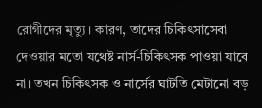রোগীদের মৃত্যু। কারণ, তাদের চিকিৎসাসেবা দেওয়ার মতো যথেষ্ট নার্স-চিকিৎসক পাওয়া যাবে না। তখন চিকিৎসক ও নার্সের ঘাটতি মেটানো বড়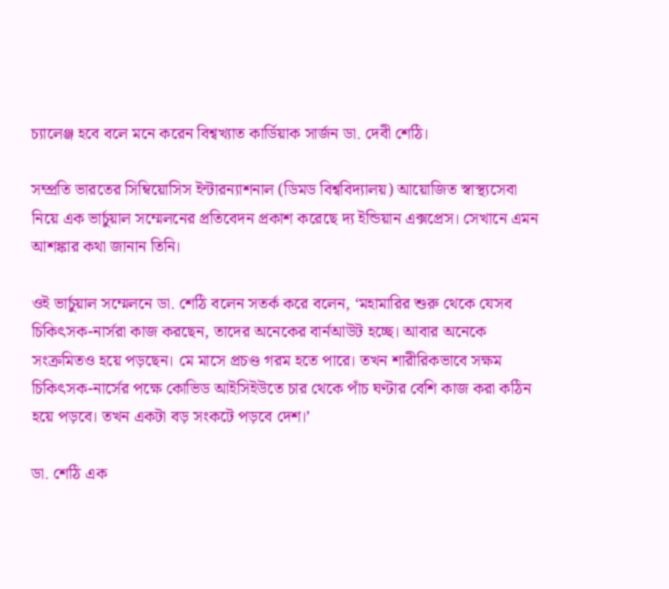চ্যালেঞ্জ হবে বলে মনে করেন বিশ্বখ্যাত কার্ডিয়াক সার্জন ডা. দেবী শেঠি।

সম্প্রতি ভারতের সিম্বিয়োসিস ইন্টারন্যাশনাল (ডিমড বিশ্ববিদ্যালয়) আয়োজিত স্বাস্থ্যসেবা নিয়ে এক ভার্চুয়াল সম্মেলনের প্রতিবেদন প্রকাশ করেছে দ্য ইন্ডিয়ান এক্সপ্রেস। সেখানে এমন আশঙ্কার কথা জানান তিনি।

ওই ভার্চুয়াল সম্মেলনে ডা. শেঠি বলেন সতর্ক করে বলেন, ‘মহামারির শুরু থেকে যেসব চিকিৎসক-নার্সরা কাজ করছেন, তাদের অনেকের বার্নআউট হচ্ছে। আবার অনেকে সংক্রমিতও হয়ে পড়ছেন। মে মাসে প্রচণ্ড গরম হতে পারে। তখন শারীরিকভাবে সক্ষম চিকিৎসক-নার্সের পক্ষে কোভিড আইসিইউতে চার থেকে পাঁচ ঘণ্টার বেশি কাজ করা কঠিন হয়ে পড়বে। তখন একটা বড় সংকটে পড়বে দেশ।’

ডা. শেঠি এক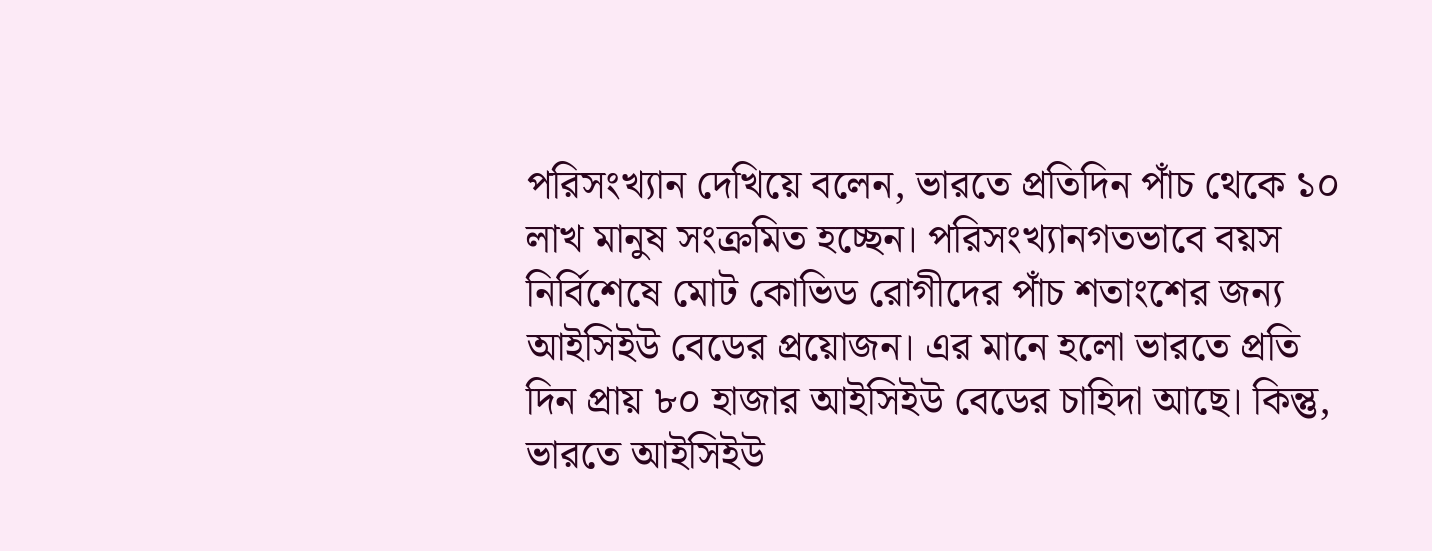পরিসংখ্যান দেখিয়ে বলেন, ভারতে প্রতিদিন পাঁচ থেকে ১০ লাখ মানুষ সংক্রমিত হচ্ছেন। পরিসংখ্যানগতভাবে বয়স নির্বিশেষে মোট কোভিড রোগীদের পাঁচ শতাংশের জন্য আইসিইউ বেডের প্রয়োজন। এর মানে হলো ভারতে প্রতি দিন প্রায় ৮০ হাজার আইসিইউ বেডের চাহিদা আছে। কিন্তু, ভারতে আইসিইউ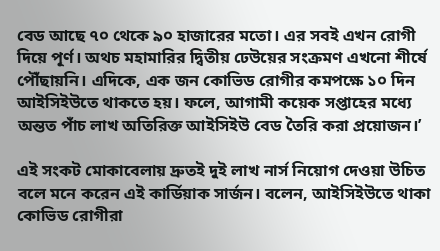বেড আছে ৭০ থেকে ৯০ হাজারের মতো। এর সবই এখন রোগী দিয়ে পূর্ণ। অথচ মহামারির দ্বিতীয় ঢেউয়ের সংক্রমণ এখনো শীর্ষে পৌঁছায়নি। এদিকে, এক জন কোভিড রোগীর কমপক্ষে ১০ দিন আইসিইউতে থাকতে হয়। ফলে, আগামী কয়েক সপ্তাহের মধ্যে অন্তত পাঁচ লাখ অতিরিক্ত আইসিইউ বেড তৈরি করা প্রয়োজন।’

এই সংকট মোকাবেলায় দ্রুতই দুই লাখ নার্স নিয়োগ দেওয়া উচিত বলে মনে করেন এই কার্ডিয়াক সার্জন। বলেন, আইসিইউতে থাকা কোভিড রোগীরা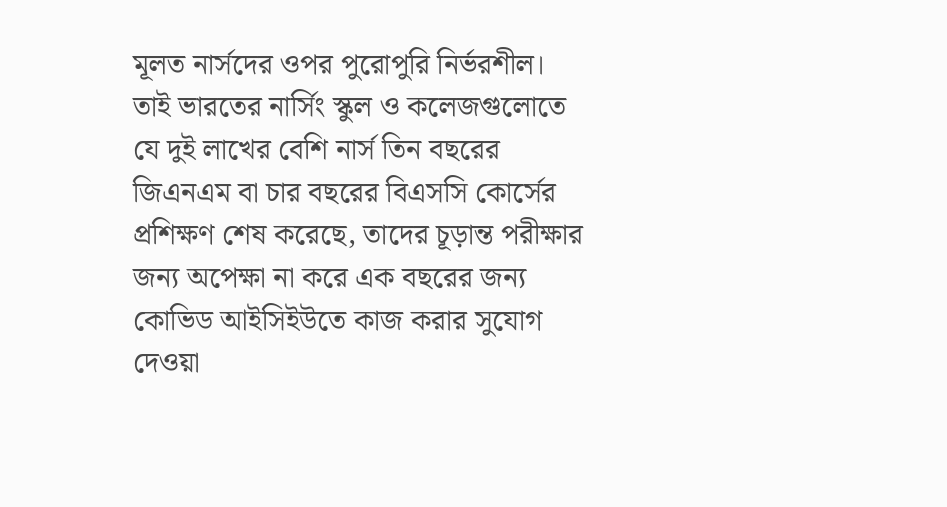মূলত নার্সদের ওপর পুরোপুরি নির্ভরশীল। তাই ভারতের নার্সিং স্কুল ও কলেজগুলোতে যে দুই লাখের বেশি নার্স তিন বছরের জিএনএম বা চার বছরের বিএসসি কোর্সের প্রশিক্ষণ শেষ করেছে, তাদের চূড়ান্ত পরীক্ষার জন্য অপেক্ষা না করে এক বছরের জন্য কোভিড আইসিইউতে কাজ করার সুযোগ দেওয়া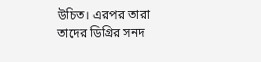উচিত। এরপর তারা তাদের ডিগ্রির সনদ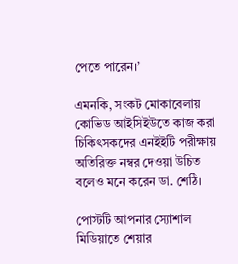পেতে পারেন।’

এমনকি, সংকট মোকাবেলায় কোভিড আইসিইউতে কাজ করা চিকিৎসকদের এনইইটি পরীক্ষায় অতিরিক্ত নম্বর দেওয়া উচিত বলেও মনে করেন ডা. শেঠি।

পোস্টটি আপনার স্যোশাল মিডিয়াতে শেয়ার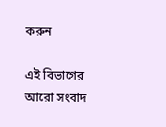করুন

এই বিভাগের আরো সংবাদ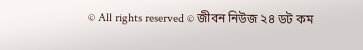© All rights reserved © জীবন নিউজ ২৪ ডট কম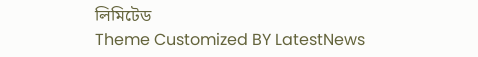লিমিটেড
Theme Customized BY LatestNews